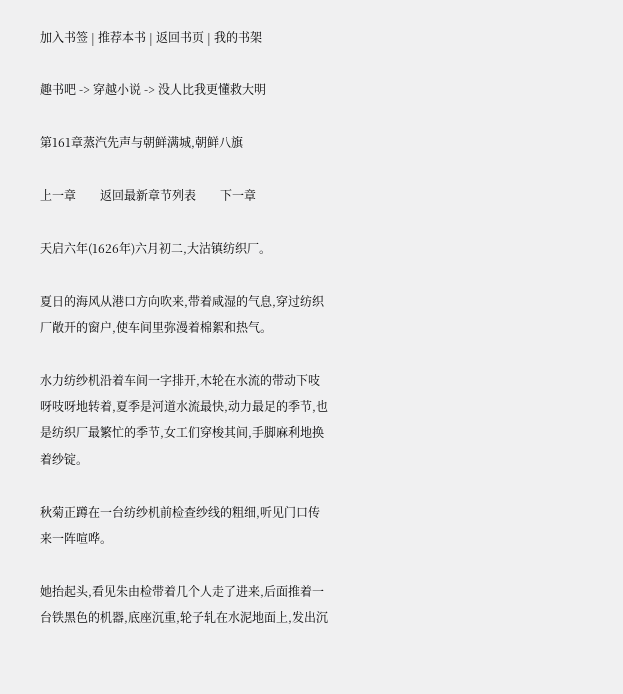加入书签 | 推荐本书 | 返回书页 | 我的书架

趣书吧 -> 穿越小说 -> 没人比我更懂救大明

第161章蒸汽先声与朝鲜满城,朝鲜八旗

上一章        返回最新章节列表        下一章

天启六年(1626年)六月初二,大沽镇纺织厂。

夏日的海风从港口方向吹来,带着咸湿的气息,穿过纺织厂敞开的窗户,使车间里弥漫着棉絮和热气。

水力纺纱机沿着车间一字排开,木轮在水流的带动下吱呀吱呀地转着,夏季是河道水流最快,动力最足的季节,也是纺织厂最繁忙的季节,女工们穿梭其间,手脚麻利地换着纱锭。

秋菊正蹲在一台纺纱机前检查纱线的粗细,听见门口传来一阵喧哗。

她抬起头,看见朱由检带着几个人走了进来,后面推着一台铁黑色的机器,底座沉重,轮子轧在水泥地面上,发出沉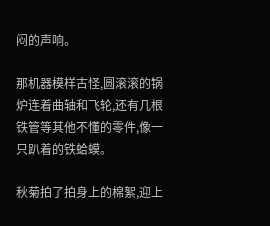闷的声响。

那机器模样古怪,圆滚滚的锅炉连着曲轴和飞轮,还有几根铁管等其他不懂的零件,像一只趴着的铁蛤蟆。

秋菊拍了拍身上的棉絮,迎上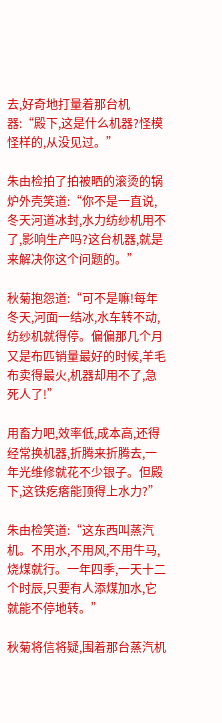去,好奇地打量着那台机器:“殿下,这是什么机器?怪模怪样的,从没见过。”

朱由检拍了拍被晒的滚烫的锅炉外壳笑道:“你不是一直说,冬天河道冰封,水力纺纱机用不了,影响生产吗?这台机器,就是来解决你这个问题的。”

秋菊抱怨道:“可不是嘛!每年冬天,河面一结冰,水车转不动,纺纱机就得停。偏偏那几个月又是布匹销量最好的时候,羊毛布卖得最火,机器却用不了,急死人了!”

用畜力吧,效率低,成本高,还得经常换机器,折腾来折腾去,一年光维修就花不少银子。但殿下,这铁疙瘩能顶得上水力?”

朱由检笑道:“这东西叫蒸汽机。不用水,不用风,不用牛马,烧煤就行。一年四季,一天十二个时辰,只要有人添煤加水,它就能不停地转。”

秋菊将信将疑,围着那台蒸汽机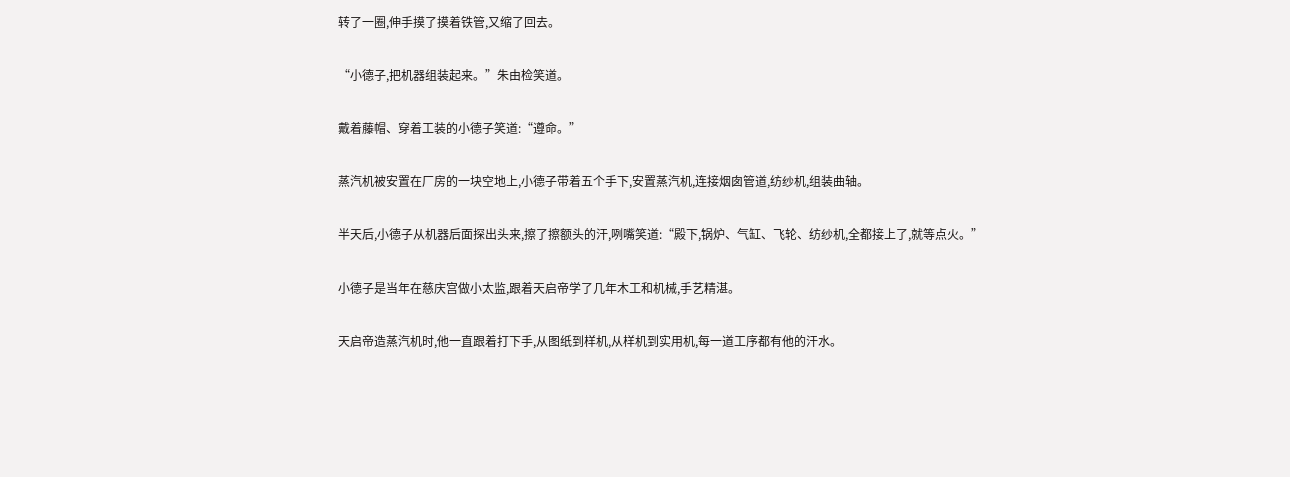转了一圈,伸手摸了摸着铁管,又缩了回去。

“小德子,把机器组装起来。”朱由检笑道。

戴着藤帽、穿着工装的小德子笑道:“遵命。”

蒸汽机被安置在厂房的一块空地上,小德子带着五个手下,安置蒸汽机,连接烟囱管道,纺纱机,组装曲轴。

半天后,小德子从机器后面探出头来,擦了擦额头的汗,咧嘴笑道:“殿下,锅炉、气缸、飞轮、纺纱机,全都接上了,就等点火。”

小德子是当年在慈庆宫做小太监,跟着天启帝学了几年木工和机械,手艺精湛。

天启帝造蒸汽机时,他一直跟着打下手,从图纸到样机,从样机到实用机,每一道工序都有他的汗水。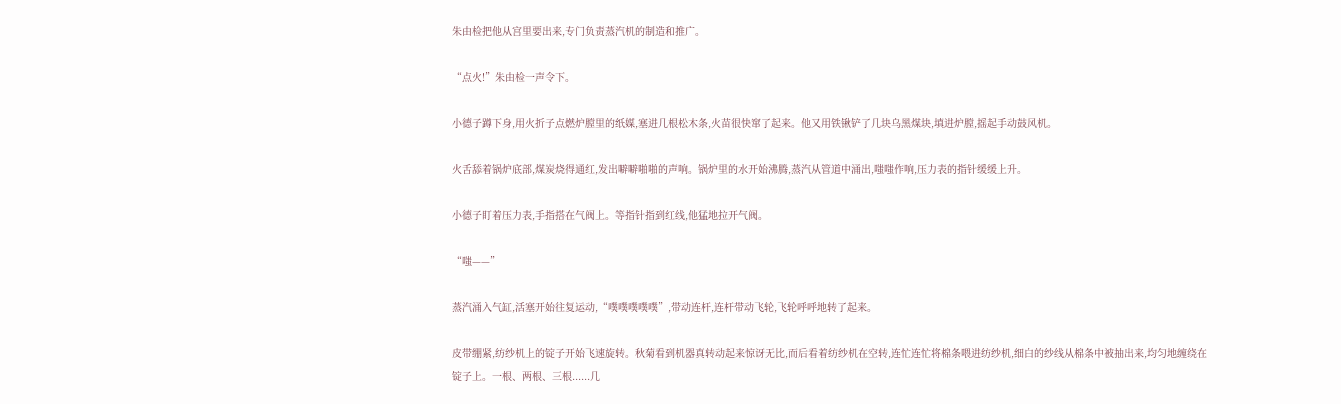朱由检把他从宫里要出来,专门负责蒸汽机的制造和推广。

“点火!”朱由检一声令下。

小德子蹲下身,用火折子点燃炉膛里的纸媒,塞进几根松木条,火苗很快窜了起来。他又用铁锹铲了几块乌黑煤块,填进炉膛,摇起手动鼓风机。

火舌舔着锅炉底部,煤炭烧得通红,发出噼噼啪啪的声响。锅炉里的水开始沸腾,蒸汽从管道中涌出,嗤嗤作响,压力表的指针缓缓上升。

小德子盯着压力表,手指搭在气阀上。等指针指到红线,他猛地拉开气阀。

“嗤——”

蒸汽涌入气缸,活塞开始往复运动,“噗噗噗噗噗”,带动连杆,连杆带动飞轮,飞轮呼呼地转了起来。

皮带绷紧,纺纱机上的锭子开始飞速旋转。秋菊看到机器真转动起来惊讶无比,而后看着纺纱机在空转,连忙连忙将棉条喂进纺纱机,细白的纱线从棉条中被抽出来,均匀地缠绕在锭子上。一根、两根、三根......几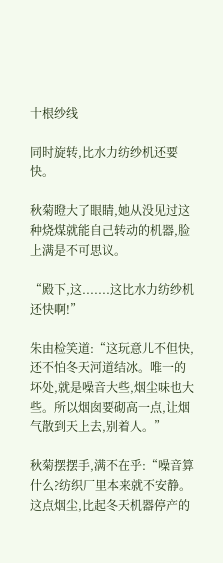十根纱线

同时旋转,比水力纺纱机还要快。

秋菊瞪大了眼睛,她从没见过这种烧煤就能自己转动的机器,脸上满是不可思议。

“殿下,这.......这比水力纺纱机还快啊!”

朱由检笑道:“这玩意儿不但快,还不怕冬天河道结冰。唯一的坏处,就是噪音大些,烟尘味也大些。所以烟囱要砌高一点,让烟气散到天上去,别着人。”

秋菊摆摆手,满不在乎:“噪音算什么?纺织厂里本来就不安静。这点烟尘,比起冬天机器停产的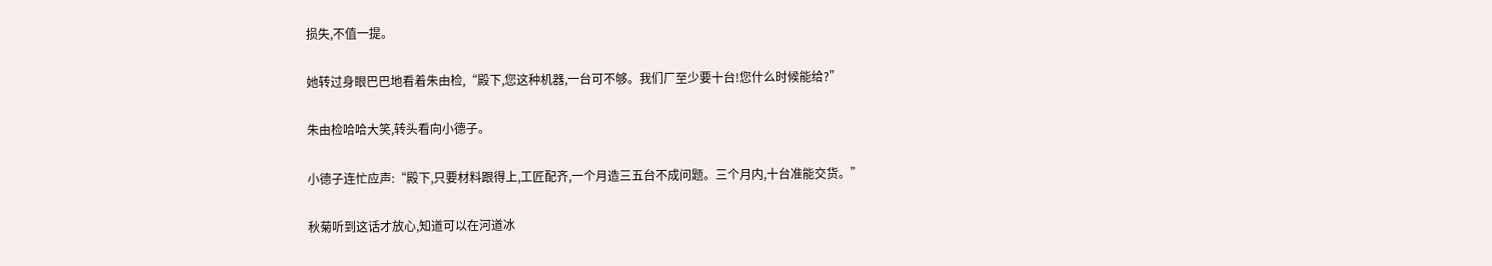损失,不值一提。

她转过身眼巴巴地看着朱由检,“殿下,您这种机器,一台可不够。我们厂至少要十台!您什么时候能给?”

朱由检哈哈大笑,转头看向小德子。

小德子连忙应声:“殿下,只要材料跟得上,工匠配齐,一个月造三五台不成问题。三个月内,十台准能交货。”

秋菊听到这话才放心,知道可以在河道冰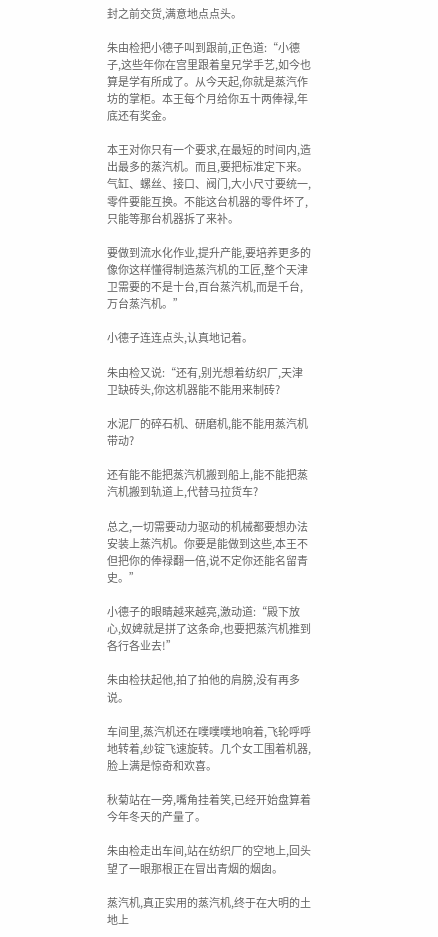封之前交货,满意地点点头。

朱由检把小德子叫到跟前,正色道:“小德子,这些年你在宫里跟着皇兄学手艺,如今也算是学有所成了。从今天起,你就是蒸汽作坊的掌柜。本王每个月给你五十两俸禄,年底还有奖金。

本王对你只有一个要求,在最短的时间内,造出最多的蒸汽机。而且,要把标准定下来。气缸、螺丝、接口、阀门,大小尺寸要统一,零件要能互换。不能这台机器的零件坏了,只能等那台机器拆了来补。

要做到流水化作业,提升产能,要培养更多的像你这样懂得制造蒸汽机的工匠,整个天津卫需要的不是十台,百台蒸汽机,而是千台,万台蒸汽机。”

小德子连连点头,认真地记着。

朱由检又说:“还有,别光想着纺织厂,天津卫缺砖头,你这机器能不能用来制砖?

水泥厂的碎石机、研磨机,能不能用蒸汽机带动?

还有能不能把蒸汽机搬到船上,能不能把蒸汽机搬到轨道上,代替马拉货车?

总之,一切需要动力驱动的机械都要想办法安装上蒸汽机。你要是能做到这些,本王不但把你的俸禄翻一倍,说不定你还能名留青史。”

小德子的眼睛越来越亮,激动道:“殿下放心,奴婢就是拼了这条命,也要把蒸汽机推到各行各业去!”

朱由检扶起他,拍了拍他的肩膀,没有再多说。

车间里,蒸汽机还在噗噗噗地响着,飞轮呼呼地转着,纱锭飞速旋转。几个女工围着机器,脸上满是惊奇和欢喜。

秋菊站在一旁,嘴角挂着笑,已经开始盘算着今年冬天的产量了。

朱由检走出车间,站在纺织厂的空地上,回头望了一眼那根正在冒出青烟的烟囱。

蒸汽机,真正实用的蒸汽机,终于在大明的土地上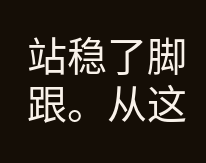站稳了脚跟。从这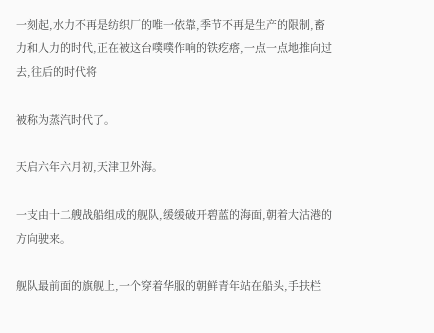一刻起,水力不再是纺织厂的唯一依靠,季节不再是生产的限制,畜力和人力的时代,正在被这台噗噗作响的铁疙瘩,一点一点地推向过去,往后的时代将

被称为蒸汽时代了。

天启六年六月初,天津卫外海。

一支由十二艘战船组成的舰队,缓缓破开碧蓝的海面,朝着大沽港的方向驶来。

舰队最前面的旗舰上,一个穿着华服的朝鲜青年站在船头,手扶栏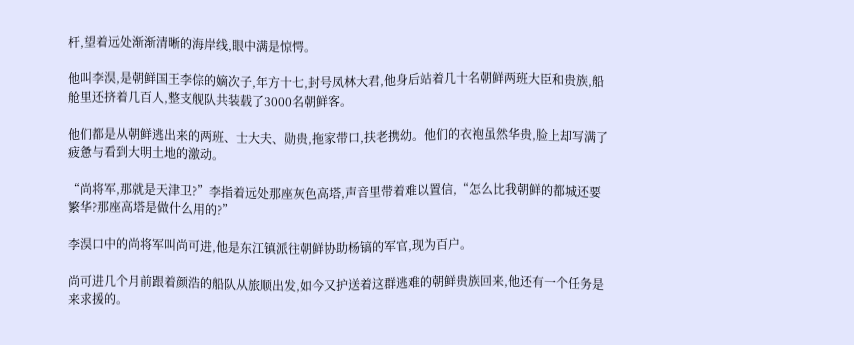杆,望着远处渐渐清晰的海岸线,眼中满是惊愕。

他叫李淏,是朝鲜国王李倧的嫡次子,年方十七,封号凤林大君,他身后站着几十名朝鲜两班大臣和贵族,船舱里还挤着几百人,整支舰队共装载了3000名朝鲜客。

他们都是从朝鲜逃出来的两班、士大夫、勋贵,拖家带口,扶老携幼。他们的衣袍虽然华贵,脸上却写满了疲惫与看到大明土地的激动。

“尚将军,那就是天津卫?”李指着远处那座灰色高塔,声音里带着难以置信,“怎么比我朝鲜的都城还要繁华?那座高塔是做什么用的?”

李淏口中的尚将军叫尚可进,他是东江镇派往朝鲜协助杨镐的军官,现为百户。

尚可进几个月前跟着颜浩的船队从旅顺出发,如今又护送着这群逃难的朝鲜贵族回来,他还有一个任务是来求援的。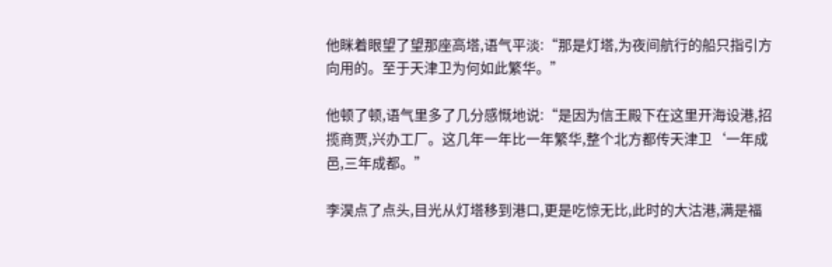他眯着眼望了望那座高塔,语气平淡:“那是灯塔,为夜间航行的船只指引方向用的。至于天津卫为何如此繁华。”

他顿了顿,语气里多了几分感慨地说:“是因为信王殿下在这里开海设港,招揽商贾,兴办工厂。这几年一年比一年繁华,整个北方都传天津卫‘一年成邑,三年成都。”

李淏点了点头,目光从灯塔移到港口,更是吃惊无比,此时的大沽港,满是福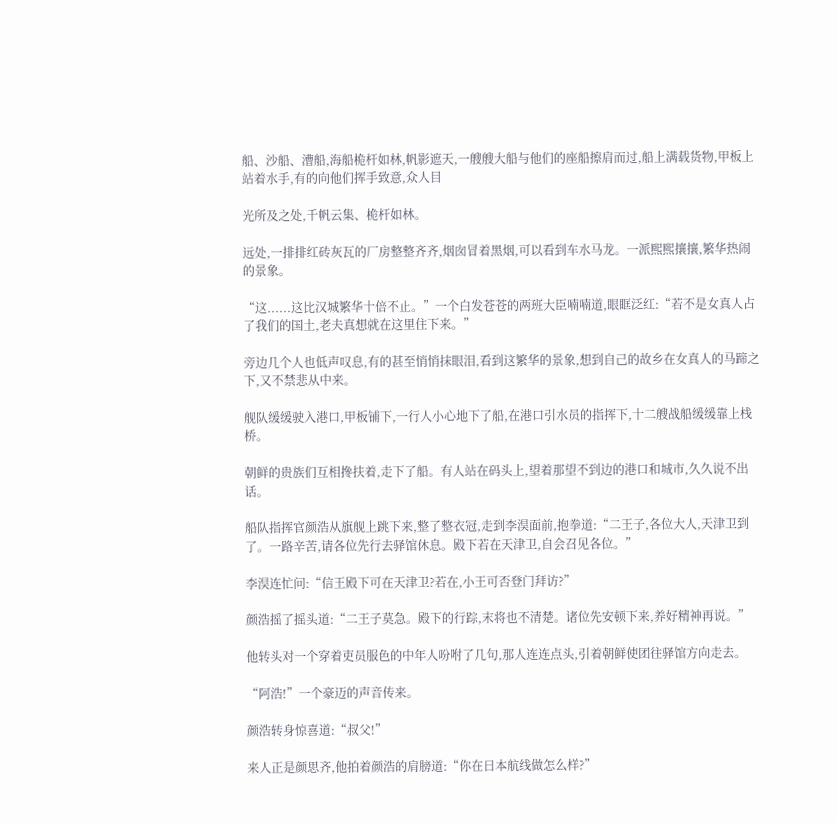船、沙船、漕船,海船桅杆如林,帆影遮天,一艘艘大船与他们的座船擦肩而过,船上满载货物,甲板上站着水手,有的向他们挥手致意,众人目

光所及之处,千帆云集、桅杆如林。

远处,一排排红砖灰瓦的厂房整整齐齐,烟囱冒着黑烟,可以看到车水马龙。一派熙熙攘攘,繁华热闹的景象。

“这......这比汉城繁华十倍不止。”一个白发苍苍的两班大臣喃喃道,眼眶泛红:“若不是女真人占了我们的国土,老夫真想就在这里住下来。”

旁边几个人也低声叹息,有的甚至悄悄抹眼泪,看到这繁华的景象,想到自己的故乡在女真人的马蹄之下,又不禁悲从中来。

舰队缓缓驶入港口,甲板铺下,一行人小心地下了船,在港口引水员的指挥下,十二艘战船缓缓靠上栈桥。

朝鲜的贵族们互相搀扶着,走下了船。有人站在码头上,望着那望不到边的港口和城市,久久说不出话。

船队指挥官颜浩从旗舰上跳下来,整了整衣冠,走到李淏面前,抱拳道:“二王子,各位大人,天津卫到了。一路辛苦,请各位先行去驿馆休息。殿下若在天津卫,自会召见各位。”

李淏连忙问:“信王殿下可在天津卫?若在,小王可否登门拜访?”

颜浩摇了摇头道:“二王子莫急。殿下的行踪,末将也不清楚。诸位先安顿下来,养好精神再说。”

他转头对一个穿着吏员服色的中年人吩咐了几句,那人连连点头,引着朝鲜使团往驿馆方向走去。

“阿浩!”一个豪迈的声音传来。

颜浩转身惊喜道:“叔父!”

来人正是颜思齐,他拍着颜浩的肩膀道:“你在日本航线做怎么样?”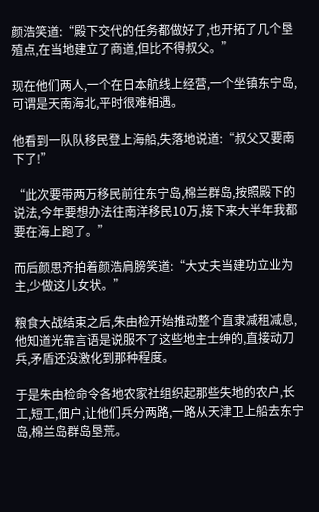颜浩笑道:“殿下交代的任务都做好了,也开拓了几个垦殖点,在当地建立了商道,但比不得叔父。”

现在他们两人,一个在日本航线上经营,一个坐镇东宁岛,可谓是天南海北,平时很难相遇。

他看到一队队移民登上海船,失落地说道:“叔父又要南下了!”

“此次要带两万移民前往东宁岛,棉兰群岛,按照殿下的说法,今年要想办法往南洋移民10万,接下来大半年我都要在海上跑了。”

而后颜思齐拍着颜浩肩膀笑道:“大丈夫当建功立业为主,少做这儿女状。”

粮食大战结束之后,朱由检开始推动整个直隶减租减息,他知道光靠言语是说服不了这些地主士绅的,直接动刀兵,矛盾还没激化到那种程度。

于是朱由检命令各地农家社组织起那些失地的农户,长工,短工,佃户,让他们兵分两路,一路从天津卫上船去东宁岛,棉兰岛群岛垦荒。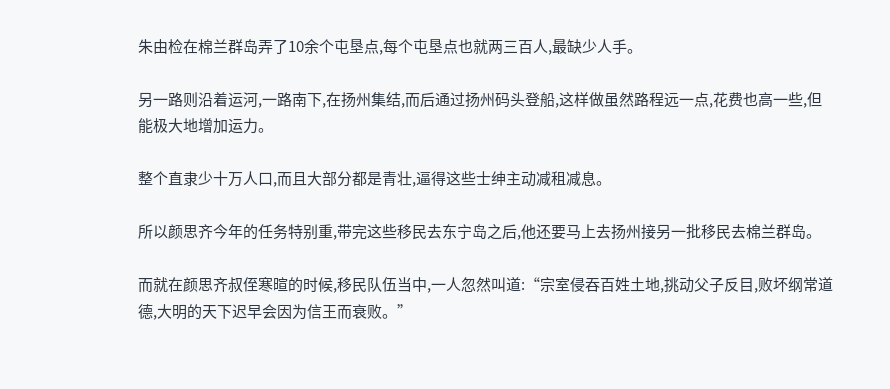朱由检在棉兰群岛弄了10余个屯垦点,每个屯垦点也就两三百人,最缺少人手。

另一路则沿着运河,一路南下,在扬州集结,而后通过扬州码头登船,这样做虽然路程远一点,花费也高一些,但能极大地增加运力。

整个直隶少十万人口,而且大部分都是青壮,逼得这些士绅主动减租减息。

所以颜思齐今年的任务特别重,带完这些移民去东宁岛之后,他还要马上去扬州接另一批移民去棉兰群岛。

而就在颜思齐叔侄寒暄的时候,移民队伍当中,一人忽然叫道:“宗室侵吞百姓土地,挑动父子反目,败坏纲常道德,大明的天下迟早会因为信王而衰败。”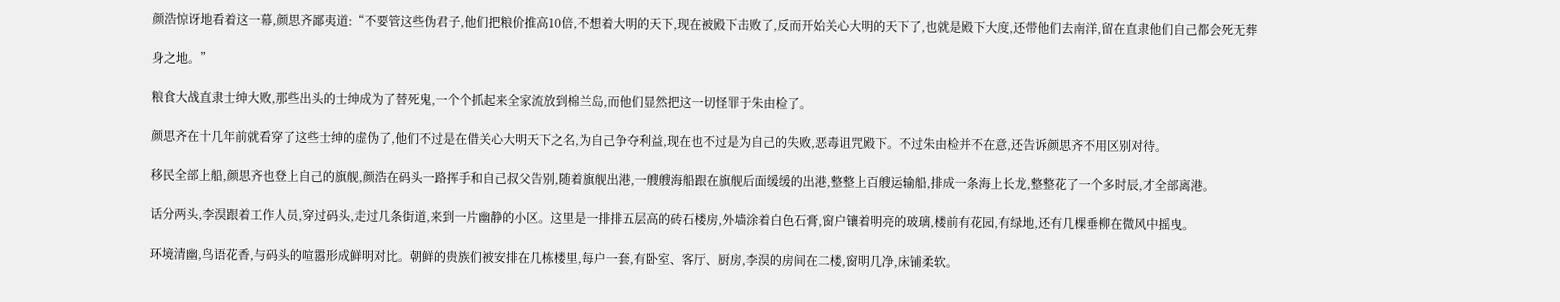颜浩惊讶地看着这一幕,颜思齐鄙夷道:“不要管这些伪君子,他们把粮价推高10倍,不想着大明的天下,现在被殿下击败了,反而开始关心大明的天下了,也就是殿下大度,还带他们去南洋,留在直隶他们自己都会死无葬

身之地。”

粮食大战直隶士绅大败,那些出头的士绅成为了替死鬼,一个个抓起来全家流放到棉兰岛,而他们显然把这一切怪罪于朱由检了。

颜思齐在十几年前就看穿了这些士绅的虚伪了,他们不过是在借关心大明天下之名,为自己争夺利益,现在也不过是为自己的失败,恶毒诅咒殿下。不过朱由检并不在意,还告诉颜思齐不用区别对待。

移民全部上船,颜思齐也登上自己的旗舰,颜浩在码头一路挥手和自己叔父告别,随着旗舰出港,一艘艘海船跟在旗舰后面缓缓的出港,整整上百艘运输船,排成一条海上长龙,整整花了一个多时辰,才全部离港。

话分两头,李淏跟着工作人员,穿过码头,走过几条街道,来到一片幽静的小区。这里是一排排五层高的砖石楼房,外墙涂着白色石膏,窗户镶着明亮的玻璃,楼前有花园,有绿地,还有几棵垂柳在微风中摇曳。

环境清幽,鸟语花香,与码头的喧嚣形成鲜明对比。朝鲜的贵族们被安排在几栋楼里,每户一套,有卧室、客厅、厨房,李淏的房间在二楼,窗明几净,床铺柔软。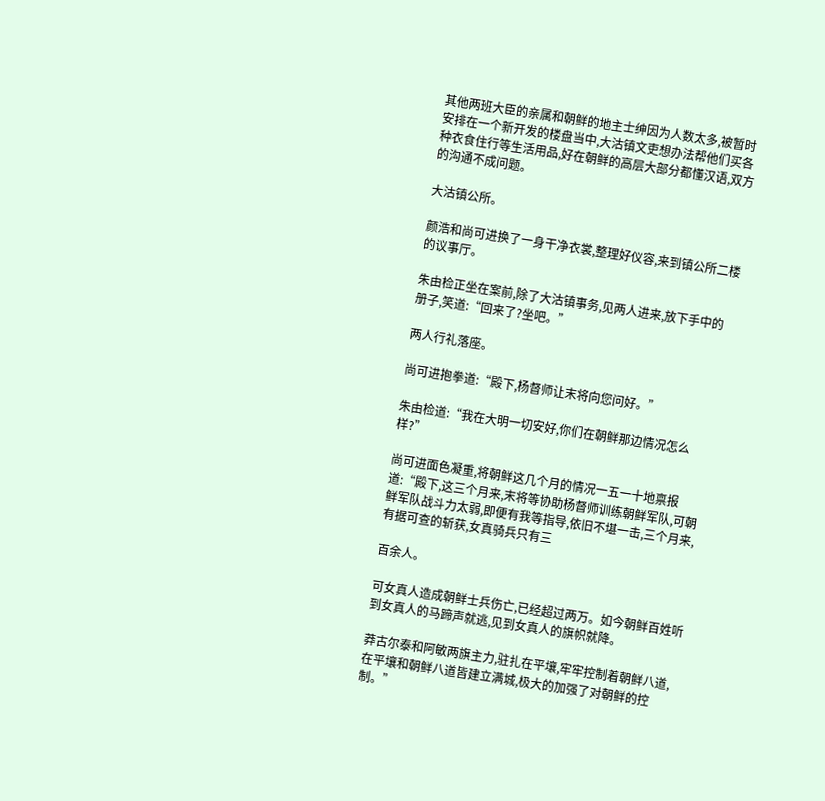其他两班大臣的亲属和朝鲜的地主士绅因为人数太多,被暂时安排在一个新开发的楼盘当中,大沽镇文吏想办法帮他们买各种衣食住行等生活用品,好在朝鲜的高层大部分都懂汉语,双方的沟通不成问题。

大沽镇公所。

颜浩和尚可进换了一身干净衣裳,整理好仪容,来到镇公所二楼的议事厅。

朱由检正坐在案前,除了大沽镇事务,见两人进来,放下手中的册子,笑道:“回来了?坐吧。”

两人行礼落座。

尚可进抱拳道:“殿下,杨督师让末将向您问好。”

朱由检道:“我在大明一切安好,你们在朝鲜那边情况怎么样?”

尚可进面色凝重,将朝鲜这几个月的情况一五一十地禀报道:“殿下,这三个月来,末将等协助杨督师训练朝鲜军队,可朝鲜军队战斗力太弱,即便有我等指导,依旧不堪一击,三个月来,有据可查的斩获,女真骑兵只有三

百余人。

可女真人造成朝鲜士兵伤亡,已经超过两万。如今朝鲜百姓听到女真人的马蹄声就逃,见到女真人的旗帜就降。

莽古尔泰和阿敏两旗主力,驻扎在平壤,牢牢控制着朝鲜八道,在平壤和朝鲜八道皆建立满城,极大的加强了对朝鲜的控制。”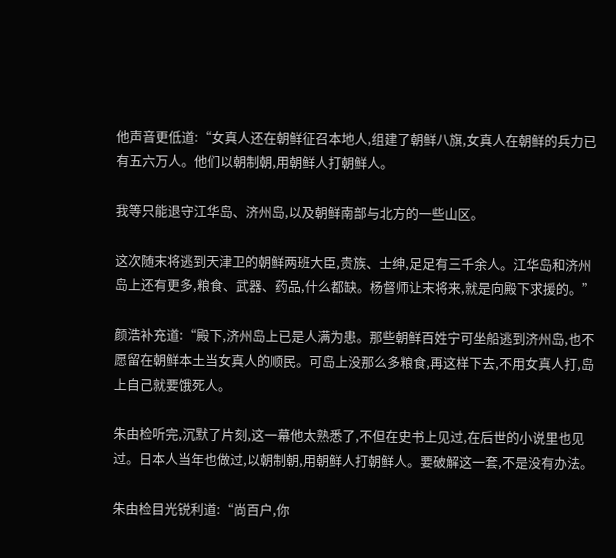他声音更低道:“女真人还在朝鲜征召本地人,组建了朝鲜八旗,女真人在朝鲜的兵力已有五六万人。他们以朝制朝,用朝鲜人打朝鲜人。

我等只能退守江华岛、济州岛,以及朝鲜南部与北方的一些山区。

这次随末将逃到天津卫的朝鲜两班大臣,贵族、士绅,足足有三千余人。江华岛和济州岛上还有更多,粮食、武器、药品,什么都缺。杨督师让末将来,就是向殿下求援的。”

颜浩补充道:“殿下,济州岛上已是人满为患。那些朝鲜百姓宁可坐船逃到济州岛,也不愿留在朝鲜本土当女真人的顺民。可岛上没那么多粮食,再这样下去,不用女真人打,岛上自己就要饿死人。

朱由检听完,沉默了片刻,这一幕他太熟悉了,不但在史书上见过,在后世的小说里也见过。日本人当年也做过,以朝制朝,用朝鲜人打朝鲜人。要破解这一套,不是没有办法。

朱由检目光锐利道:“尚百户,你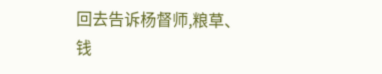回去告诉杨督师,粮草、钱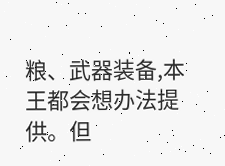粮、武器装备,本王都会想办法提供。但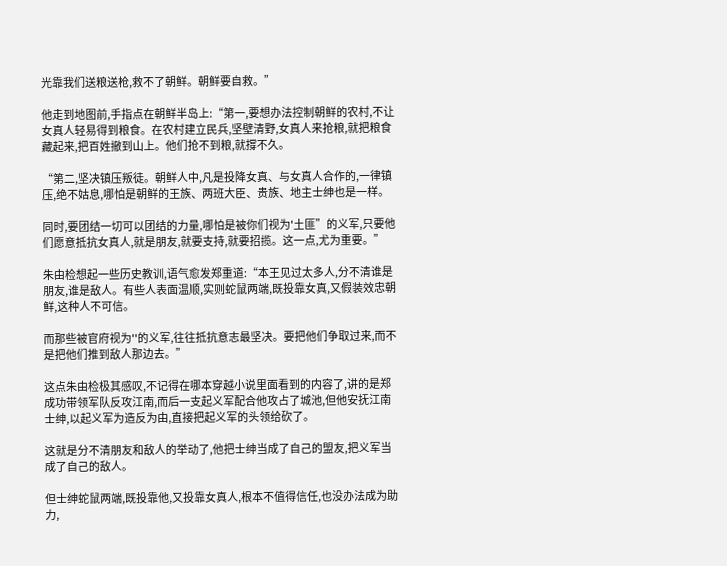光靠我们送粮送枪,救不了朝鲜。朝鲜要自救。”

他走到地图前,手指点在朝鲜半岛上:“第一,要想办法控制朝鲜的农村,不让女真人轻易得到粮食。在农村建立民兵,坚壁清野,女真人来抢粮,就把粮食藏起来,把百姓撤到山上。他们抢不到粮,就撐不久。

“第二,坚决镇压叛徒。朝鲜人中,凡是投降女真、与女真人合作的,一律镇压,绝不姑息,哪怕是朝鲜的王族、两班大臣、贵族、地主士绅也是一样。

同时,要团结一切可以团结的力量,哪怕是被你们视为'土匪”的义军,只要他们愿意抵抗女真人,就是朋友,就要支持,就要招揽。这一点,尤为重要。”

朱由检想起一些历史教训,语气愈发郑重道:“本王见过太多人,分不清谁是朋友,谁是敌人。有些人表面温顺,实则蛇鼠两端,既投靠女真,又假装效忠朝鲜,这种人不可信。

而那些被官府视为''的义军,往往抵抗意志最坚决。要把他们争取过来,而不是把他们推到敌人那边去。”

这点朱由检极其感叹,不记得在哪本穿越小说里面看到的内容了,讲的是郑成功带领军队反攻江南,而后一支起义军配合他攻占了城池,但他安抚江南士绅,以起义军为造反为由,直接把起义军的头领给砍了。

这就是分不清朋友和敌人的举动了,他把士绅当成了自己的盟友,把义军当成了自己的敌人。

但士绅蛇鼠两端,既投靠他,又投靠女真人,根本不值得信任,也没办法成为助力,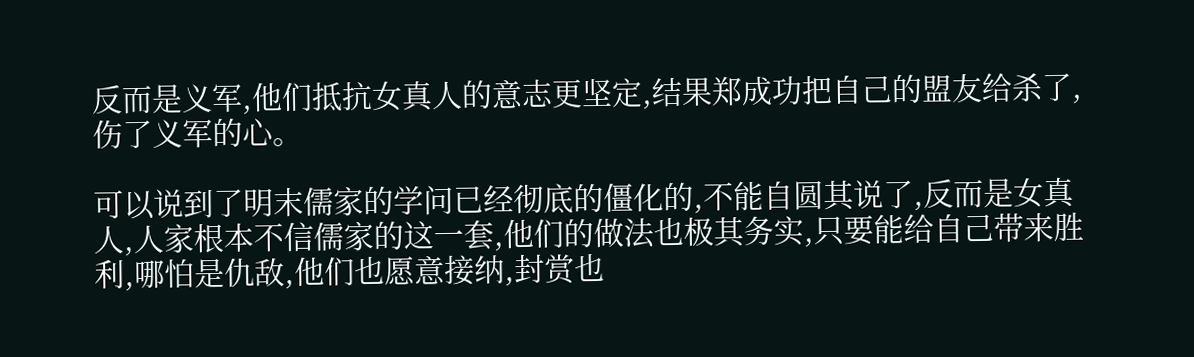反而是义军,他们抵抗女真人的意志更坚定,结果郑成功把自己的盟友给杀了,伤了义军的心。

可以说到了明末儒家的学问已经彻底的僵化的,不能自圆其说了,反而是女真人,人家根本不信儒家的这一套,他们的做法也极其务实,只要能给自己带来胜利,哪怕是仇敌,他们也愿意接纳,封赏也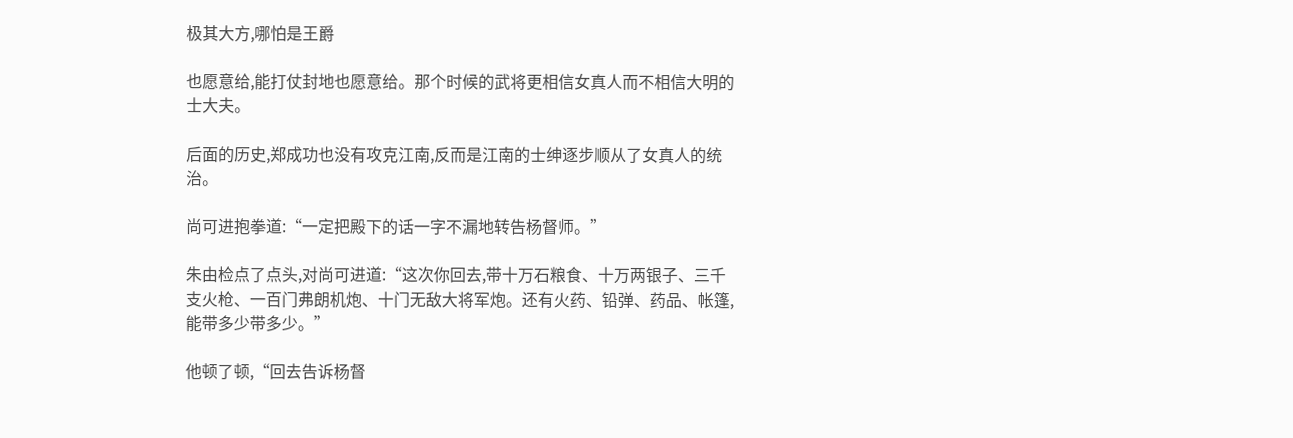极其大方,哪怕是王爵

也愿意给,能打仗封地也愿意给。那个时候的武将更相信女真人而不相信大明的士大夫。

后面的历史,郑成功也没有攻克江南,反而是江南的士绅逐步顺从了女真人的统治。

尚可进抱拳道:“一定把殿下的话一字不漏地转告杨督师。”

朱由检点了点头,对尚可进道:“这次你回去,带十万石粮食、十万两银子、三千支火枪、一百门弗朗机炮、十门无敌大将军炮。还有火药、铅弹、药品、帐篷,能带多少带多少。”

他顿了顿,“回去告诉杨督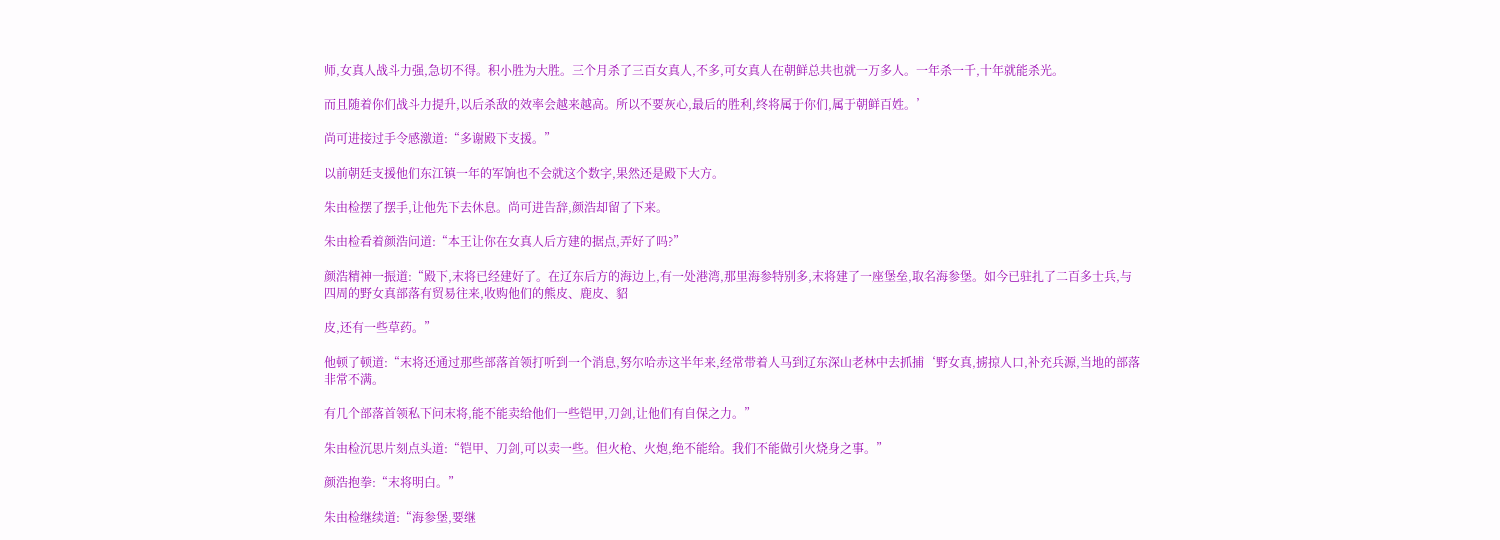师,女真人战斗力强,急切不得。积小胜为大胜。三个月杀了三百女真人,不多,可女真人在朝鲜总共也就一万多人。一年杀一千,十年就能杀光。

而且随着你们战斗力提升,以后杀敌的效率会越来越高。所以不要灰心,最后的胜利,终将属于你们,属于朝鲜百姓。’

尚可进接过手令感激道:“多谢殿下支援。”

以前朝廷支援他们东江镇一年的军饷也不会就这个数字,果然还是殿下大方。

朱由检摆了摆手,让他先下去休息。尚可进告辞,颜浩却留了下来。

朱由检看着颜浩问道:“本王让你在女真人后方建的据点,弄好了吗?”

颜浩精神一振道:“殿下,末将已经建好了。在辽东后方的海边上,有一处港湾,那里海参特别多,末将建了一座堡垒,取名海参堡。如今已驻扎了二百多士兵,与四周的野女真部落有贸易往来,收购他们的熊皮、鹿皮、貂

皮,还有一些草药。”

他顿了顿道:“末将还通过那些部落首领打听到一个消息,努尔哈赤这半年来,经常带着人马到辽东深山老林中去抓捕‘野女真,掳掠人口,补充兵源,当地的部落非常不满。

有几个部落首领私下问末将,能不能卖给他们一些铠甲,刀剑,让他们有自保之力。”

朱由检沉思片刻点头道:“铠甲、刀剑,可以卖一些。但火枪、火炮,绝不能给。我们不能做引火烧身之事。”

颜浩抱拳:“末将明白。”

朱由检继续道:“海参堡,要继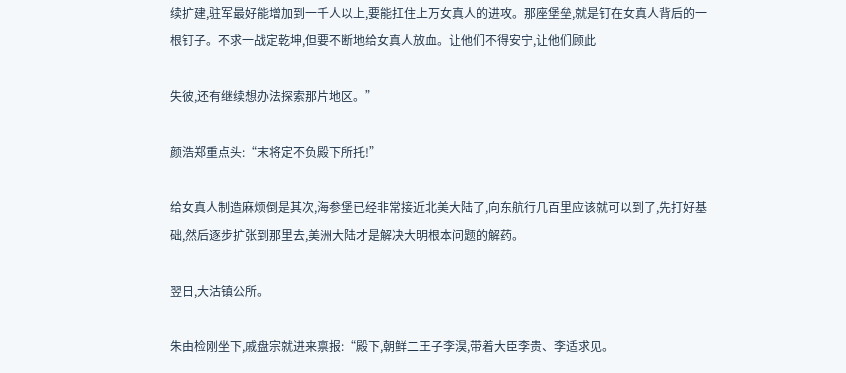续扩建,驻军最好能增加到一千人以上,要能扛住上万女真人的进攻。那座堡垒,就是钉在女真人背后的一根钉子。不求一战定乾坤,但要不断地给女真人放血。让他们不得安宁,让他们顾此

失彼,还有继续想办法探索那片地区。”

颜浩郑重点头:“末将定不负殿下所托!”

给女真人制造麻烦倒是其次,海参堡已经非常接近北美大陆了,向东航行几百里应该就可以到了,先打好基础,然后逐步扩张到那里去,美洲大陆才是解决大明根本问题的解药。

翌日,大沽镇公所。

朱由检刚坐下,戚盘宗就进来禀报:“殿下,朝鲜二王子李淏,带着大臣李贵、李适求见。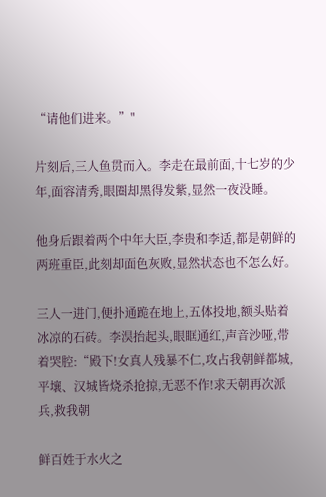“请他们进来。”"

片刻后,三人鱼贯而入。李走在最前面,十七岁的少年,面容清秀,眼圈却黑得发紫,显然一夜没睡。

他身后跟着两个中年大臣,李贵和李适,都是朝鲜的两班重臣,此刻却面色灰败,显然状态也不怎么好。

三人一进门,便扑通跪在地上,五体投地,额头贴着冰凉的石砖。李淏抬起头,眼眶通红,声音沙哑,带着哭腔:“殿下!女真人残暴不仁,攻占我朝鲜都城,平壤、汉城皆烧杀抢掠,无恶不作!求天朝再次派兵,救我朝

鲜百姓于水火之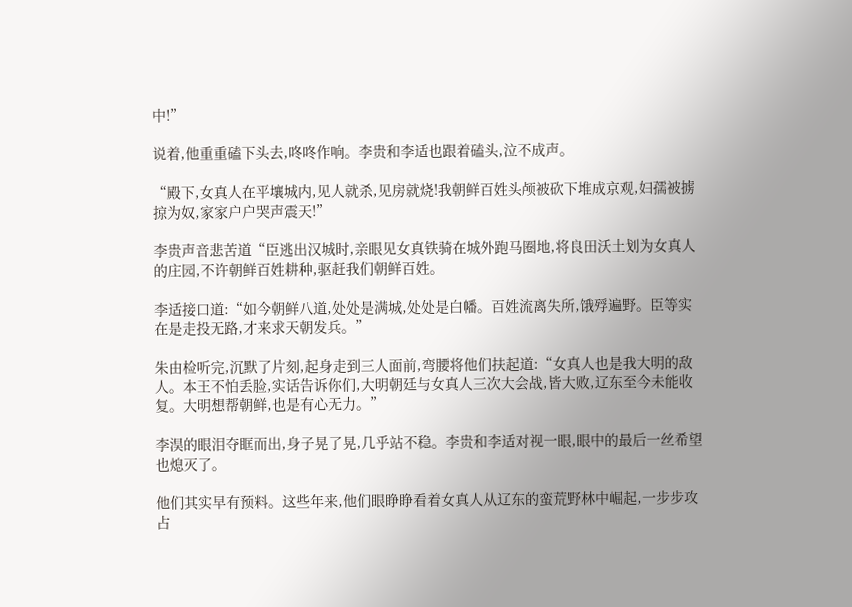中!”

说着,他重重磕下头去,咚咚作响。李贵和李适也跟着磕头,泣不成声。

“殿下,女真人在平壤城内,见人就杀,见房就烧!我朝鲜百姓头颅被砍下堆成京观,妇孺被掳掠为奴,家家户户哭声震天!”

李贵声音悲苦道“臣逃出汉城时,亲眼见女真铁骑在城外跑马圈地,将良田沃土划为女真人的庄园,不许朝鲜百姓耕种,驱赶我们朝鲜百姓。

李适接口道:“如今朝鲜八道,处处是满城,处处是白幡。百姓流离失所,饿殍遍野。臣等实在是走投无路,才来求天朝发兵。”

朱由检听完,沉默了片刻,起身走到三人面前,弯腰将他们扶起道:“女真人也是我大明的敌人。本王不怕丢脸,实话告诉你们,大明朝廷与女真人三次大会战,皆大败,辽东至今未能收复。大明想帮朝鲜,也是有心无力。”

李淏的眼泪夺眶而出,身子晃了晃,几乎站不稳。李贵和李适对视一眼,眼中的最后一丝希望也熄灭了。

他们其实早有预料。这些年来,他们眼睁睁看着女真人从辽东的蛮荒野林中崛起,一步步攻占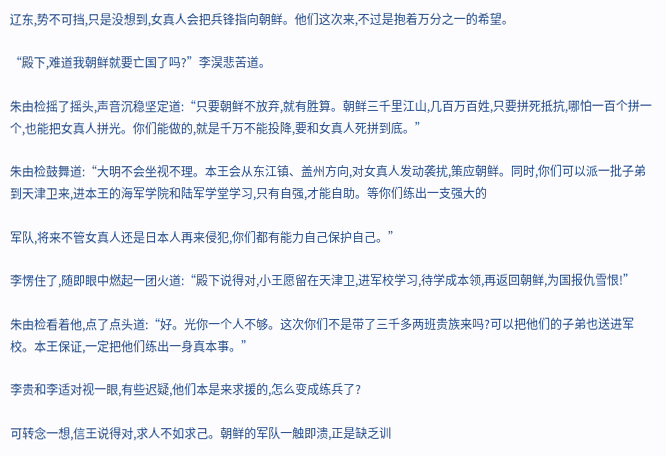辽东,势不可挡,只是没想到,女真人会把兵锋指向朝鲜。他们这次来,不过是抱着万分之一的希望。

“殿下,难道我朝鲜就要亡国了吗?”李淏悲苦道。

朱由检摇了摇头,声音沉稳坚定道:“只要朝鲜不放弃,就有胜算。朝鲜三千里江山,几百万百姓,只要拼死抵抗,哪怕一百个拼一个,也能把女真人拼光。你们能做的,就是千万不能投降,要和女真人死拼到底。”

朱由检鼓舞道:“大明不会坐视不理。本王会从东江镇、盖州方向,对女真人发动袭扰,策应朝鲜。同时,你们可以派一批子弟到天津卫来,进本王的海军学院和陆军学堂学习,只有自强,才能自助。等你们练出一支强大的

军队,将来不管女真人还是日本人再来侵犯,你们都有能力自己保护自己。”

李愣住了,随即眼中燃起一团火道:“殿下说得对,小王愿留在天津卫,进军校学习,待学成本领,再返回朝鲜,为国报仇雪恨!”

朱由检看着他,点了点头道:“好。光你一个人不够。这次你们不是带了三千多两班贵族来吗?可以把他们的子弟也送进军校。本王保证,一定把他们练出一身真本事。”

李贵和李适对视一眼,有些迟疑,他们本是来求援的,怎么变成练兵了?

可转念一想,信王说得对,求人不如求己。朝鲜的军队一触即溃,正是缺乏训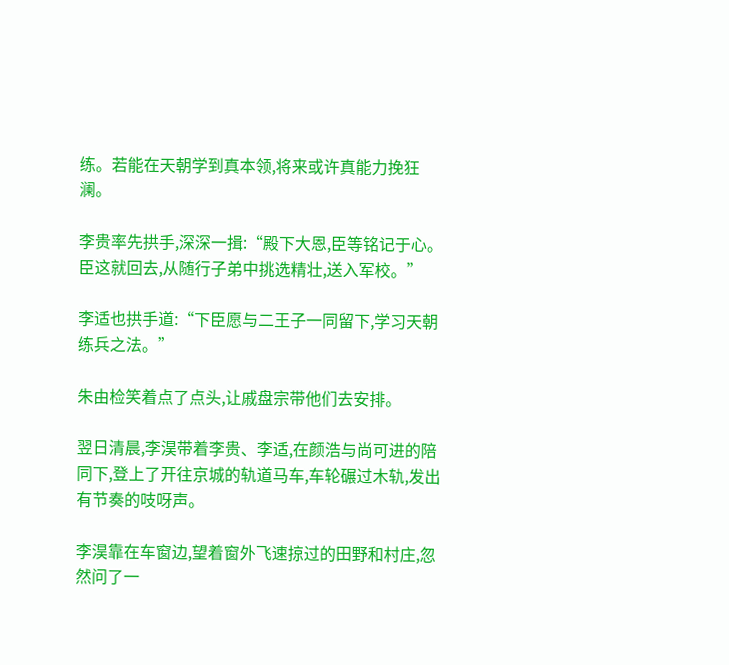练。若能在天朝学到真本领,将来或许真能力挽狂澜。

李贵率先拱手,深深一揖:“殿下大恩,臣等铭记于心。臣这就回去,从随行子弟中挑选精壮,送入军校。”

李适也拱手道:“下臣愿与二王子一同留下,学习天朝练兵之法。”

朱由检笑着点了点头,让戚盘宗带他们去安排。

翌日清晨,李淏带着李贵、李适,在颜浩与尚可进的陪同下,登上了开往京城的轨道马车,车轮碾过木轨,发出有节奏的吱呀声。

李淏靠在车窗边,望着窗外飞速掠过的田野和村庄,忽然问了一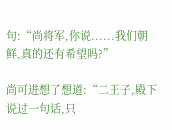句:“尚将军,你说......我们朝鲜,真的还有希望吗?”

尚可进想了想道:“二王子,殿下说过一句话,只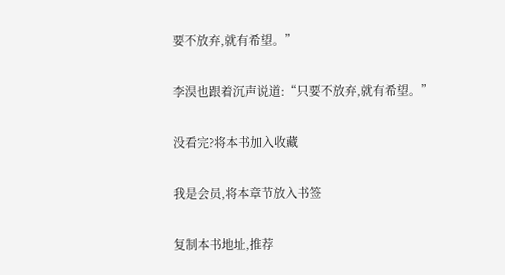要不放弃,就有希望。”

李淏也跟着沉声说道:“只要不放弃,就有希望。”

没看完?将本书加入收藏

我是会员,将本章节放入书签

复制本书地址,推荐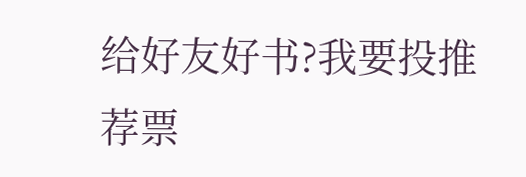给好友好书?我要投推荐票